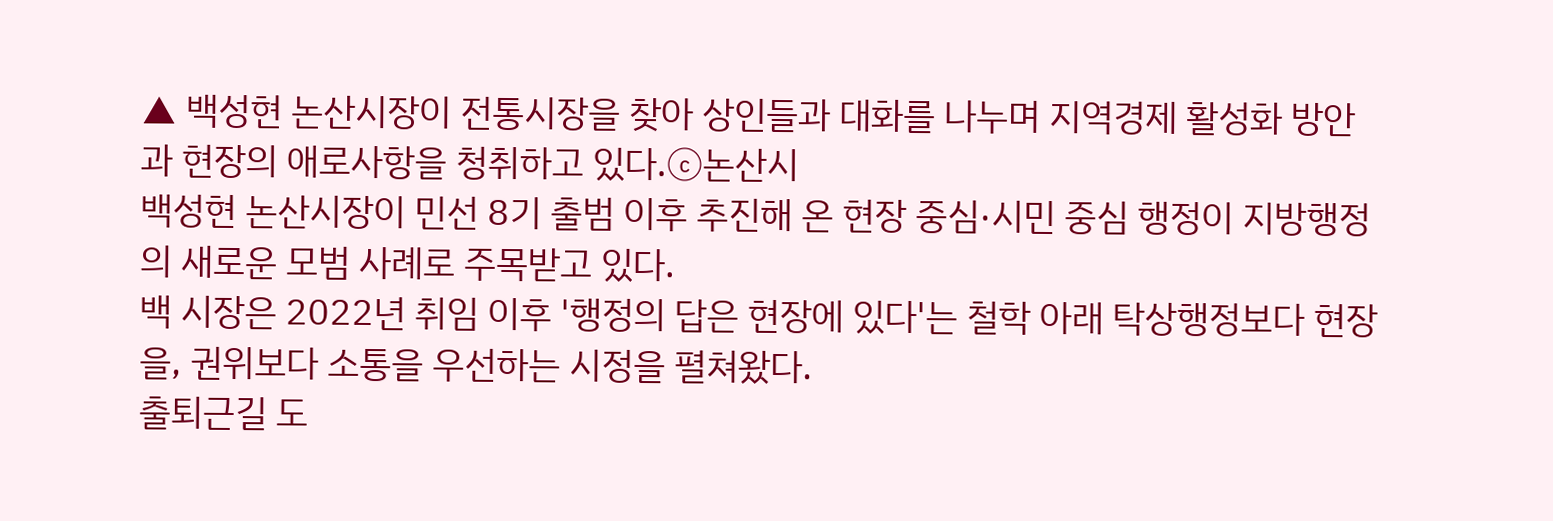▲ 백성현 논산시장이 전통시장을 찾아 상인들과 대화를 나누며 지역경제 활성화 방안과 현장의 애로사항을 청취하고 있다.ⓒ논산시
백성현 논산시장이 민선 8기 출범 이후 추진해 온 현장 중심·시민 중심 행정이 지방행정의 새로운 모범 사례로 주목받고 있다.
백 시장은 2022년 취임 이후 '행정의 답은 현장에 있다'는 철학 아래 탁상행정보다 현장을, 권위보다 소통을 우선하는 시정을 펼쳐왔다.
출퇴근길 도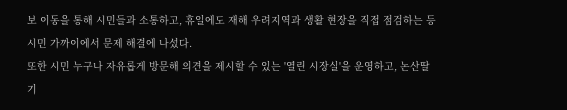보 이동을 통해 시민들과 소통하고, 휴일에도 재해 우려지역과 생활 현장을 직접 점검하는 등 시민 가까이에서 문제 해결에 나섰다.
또한 시민 누구나 자유롭게 방문해 의견을 제시할 수 있는 '열린 시장실'을 운영하고, 논산딸기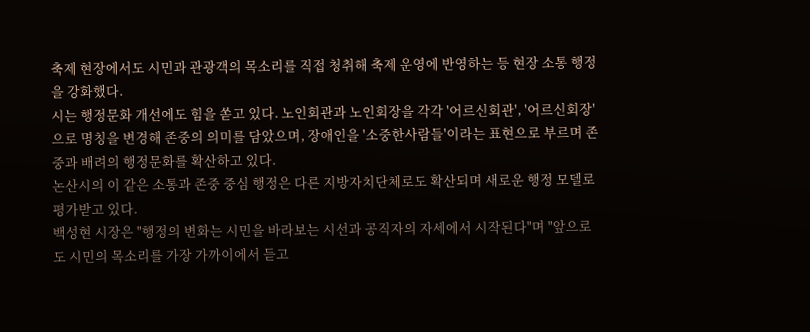축제 현장에서도 시민과 관광객의 목소리를 직접 청취해 축제 운영에 반영하는 등 현장 소통 행정을 강화했다.
시는 행정문화 개선에도 힘을 쏟고 있다. 노인회관과 노인회장을 각각 '어르신회관', '어르신회장'으로 명칭을 변경해 존중의 의미를 담았으며, 장애인을 '소중한사람들'이라는 표현으로 부르며 존중과 배려의 행정문화를 확산하고 있다.
논산시의 이 같은 소통과 존중 중심 행정은 다른 지방자치단체로도 확산되며 새로운 행정 모델로 평가받고 있다.
백성현 시장은 "행정의 변화는 시민을 바라보는 시선과 공직자의 자세에서 시작된다"며 "앞으로도 시민의 목소리를 가장 가까이에서 듣고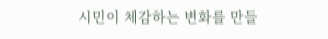시민이 체감하는 변화를 만들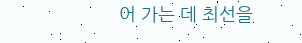어 가는 데 최선을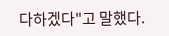다하겠다"고 말했다.